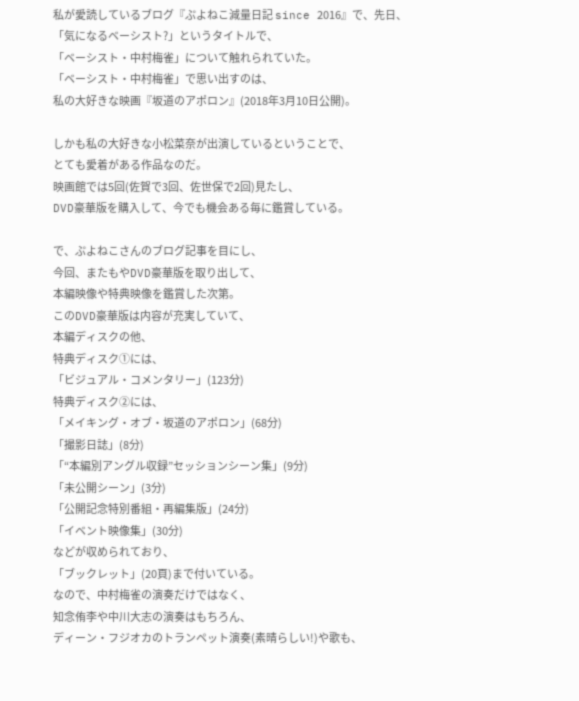私が愛読しているブログ『ぷよねこ減量日記 since 2016』で、先日、
「気になるベーシスト?」というタイトルで、
「ベーシスト・中村梅雀」について触れられていた。
「ベーシスト・中村梅雀」で思い出すのは、
私の大好きな映画『坂道のアポロン』(2018年3月10日公開)。

しかも私の大好きな小松菜奈が出演しているということで、
とても愛着がある作品なのだ。
映画館では5回(佐賀で3回、佐世保で2回)見たし、
DVD豪華版を購入して、今でも機会ある毎に鑑賞している。

で、ぷよねこさんのブログ記事を目にし、
今回、またもやDVD豪華版を取り出して、
本編映像や特典映像を鑑賞した次第。
このDVD豪華版は内容が充実していて、
本編ディスクの他、
特典ディスク➀には、
「ビジュアル・コメンタリー」(123分)
特典ディスク➁には、
「メイキング・オブ・坂道のアポロン」(68分)
「撮影日誌」(8分)
「“本編別アングル収録”セッションシーン集」(9分)
「未公開シーン」(3分)
「公開記念特別番組・再編集版」(24分)
「イベント映像集」(30分)
などが収められており、
「ブックレット」(20頁)まで付いている。
なので、中村梅雀の演奏だけではなく、
知念侑李や中川大志の演奏はもちろん、
ディーン・フジオカのトランペット演奏(素晴らしい!)や歌も、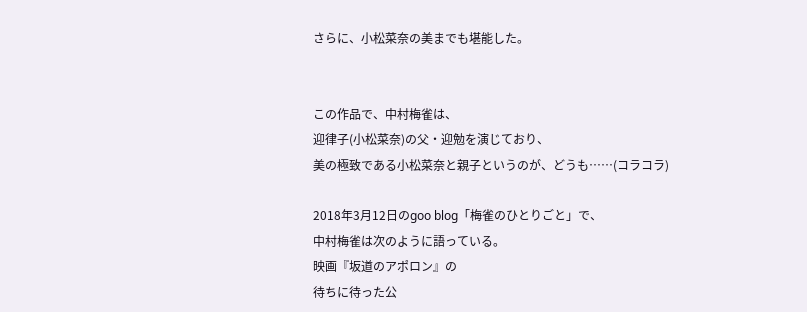さらに、小松菜奈の美までも堪能した。


この作品で、中村梅雀は、
迎律子(小松菜奈)の父・迎勉を演じており、
美の極致である小松菜奈と親子というのが、どうも……(コラコラ)

2018年3月12日のgoo blog「梅雀のひとりごと」で、
中村梅雀は次のように語っている。
映画『坂道のアポロン』の
待ちに待った公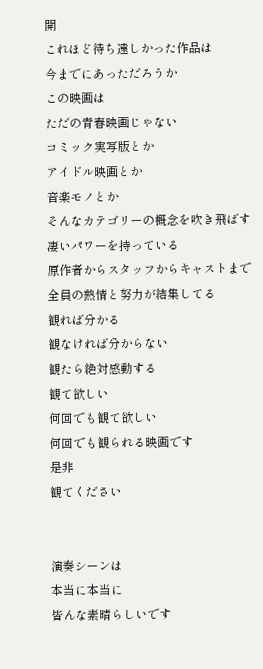開
これほど待ち遠しかった作品は
今までにあっただろうか
この映画は
ただの青春映画じゃない
コミック実写版とか
アイドル映画とか
音楽モノとか
そんなカテゴリーの概念を吹き飛ばす
凄いパワーを持っている
原作者からスタッフからキャストまで
全員の熱情と努力が結集してる
観れば分かる
観なければ分からない
観たら絶対感動する
観て欲しい
何回でも観て欲しい
何回でも観られる映画です
是非
観てください


演奏シーンは
本当に本当に
皆んな素晴らしいです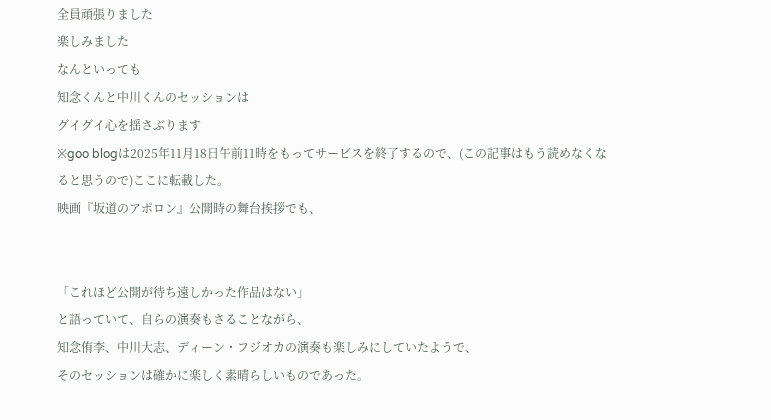全員頑張りました
楽しみました
なんといっても
知念くんと中川くんのセッションは
グイグイ心を揺さぶります
※goo blogは2025年11月18日午前11時をもってサービスを終了するので、(この記事はもう読めなくなると思うので)ここに転載した。
映画『坂道のアポロン』公開時の舞台挨拶でも、


「これほど公開が待ち遠しかった作品はない」
と語っていて、自らの演奏もさることながら、
知念侑李、中川大志、ディーン・フジオカの演奏も楽しみにしていたようで、
そのセッションは確かに楽しく素晴らしいものであった。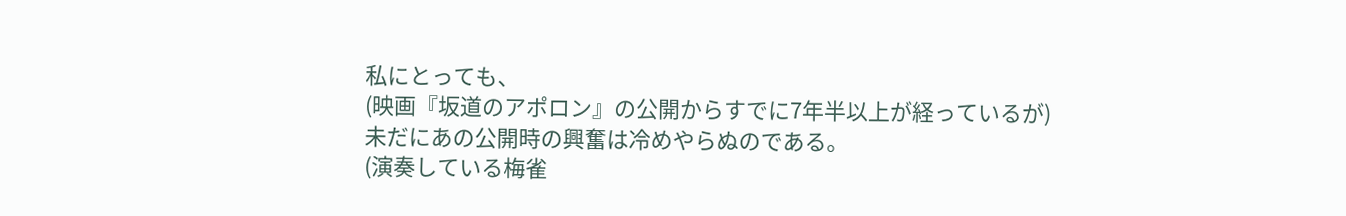私にとっても、
(映画『坂道のアポロン』の公開からすでに7年半以上が経っているが)
未だにあの公開時の興奮は冷めやらぬのである。
(演奏している梅雀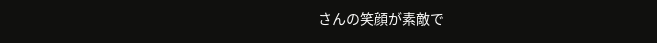さんの笑顔が素敵で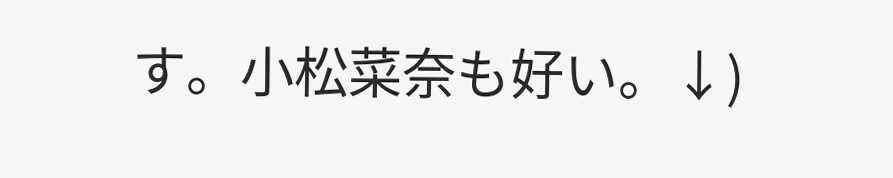す。小松菜奈も好い。↓)